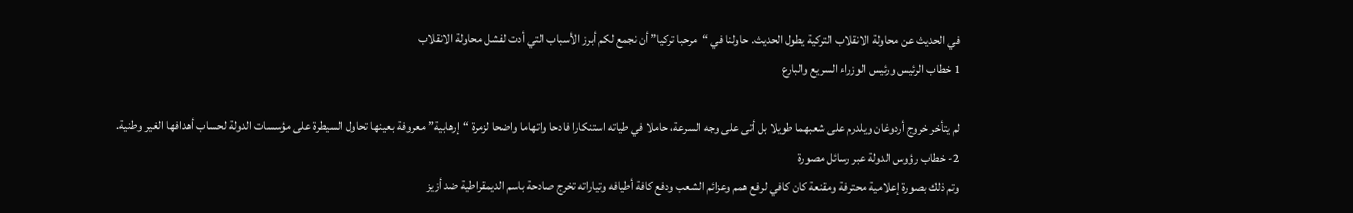في الحديث عن محاولة الانقلاب التركية يطول الحديث. حاولنا في “مرحبا تركيا” أن نجمع لكم أبرز الأسباب التي أدت لفشل محاولة الانقلاب
1 خطاب الرئيس ورئيس الوزراء السريع والبارع

لم يتأخر خروج أردوغان ويلدرم على شعبهما طويلا بل أتى على وجه السرعة، حاملا في طياته استنكارا فادحا واتهاما واضحا لزمرة “إرهابية” معروفة بعينها تحاول السيطرة على مؤسسات الدولة لحساب أهدافها الغير وطنية.
2- خطاب رؤوس الدولة عبر رسائل مصورة
وتم ذلك بصورة إعلامية محترفة ومقنعة كان كافي لرفع همم وعزائم الشعب ودفع كافة أطيافه وتياراته تخرج صادحة باسم الديمقراطية ضد أزيز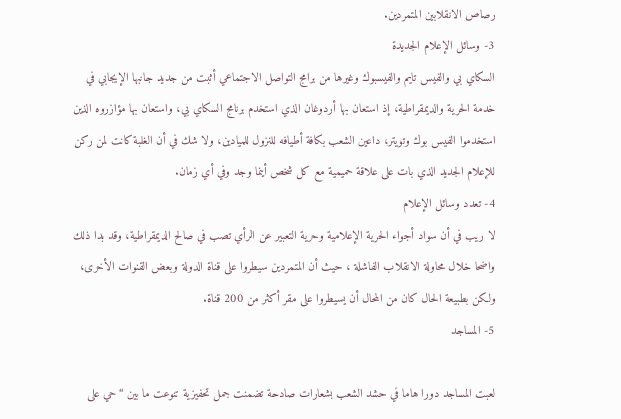رصاص الانقلابين المتمردين.
3- وسائل الإعلام الجديدة
السكاي بي والفيس تايم والفيسبوك وغيرها من برامج التواصل الاجتماعي أثبت من جديد جانبها الإيجابي في خدمة الحرية والديمقراطية، إذ استعان بها أردوغان الذي استخدم برنامج السكاي بي، واستعان بها مؤازروه الذين استخدموا الفيس بوك وتويتر، داعين الشعب بكافة أطيافه للنزول للميادين، ولا شك في أن الغلبة كانت لمن ركن للإعلام الجديد الذي بات على علاقة حميمية مع كل شخص أينما وجد وفي أي زمان.
4- تعدد وسائل الإعلام
لا ريب في أن سواد أجواء الحرية الإعلامية وحرية التعبير عن الرأي تصب في صالح الديمقراطية، وقد بدا ذلك واضحا خلال محاولة الانقلاب الفاشلة ، حيث أن المتمردين سيطروا على قناة الدولة وبعض القنوات الأخرى، ولكن بطبيعة الحال كان من المحال أن يسيطروا على مقر أكثر من 200 قناة.
5- المساجد

لعبت المساجد دورا هاما في حشد الشعب بشعارات صادحة تضمنت جمل تحفيزية تنوعت ما بين “حي على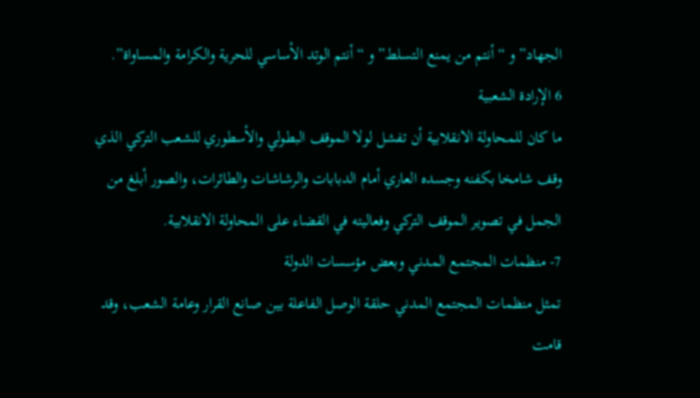الجهاد” و “أنتم من يمنع التسلط” و “أنتم الوتد الأساسي للحرية والكرامة والمساواة”.
6 الإرادة الشعبية
ما كان للمحاولة الانقلابية أن تفشل لولا الموقف البطولي والأسطوري للشعب التركي الذي وقف شامخا بكفنه وجسده العاري أمام الدبابات والرشاشات والطائرات، والصور أبلغ من الجمل في تصوير الموقف التركي وفعاليته في القضاء على المحاولة الانقلابية.
7- منظمات المجتمع المدني وبعض مؤسسات الدولة
تمثل منظمات المجتمع المدني حلقة الوصل الفاعلة بين صانع القرار وعامة الشعب، وقد قامت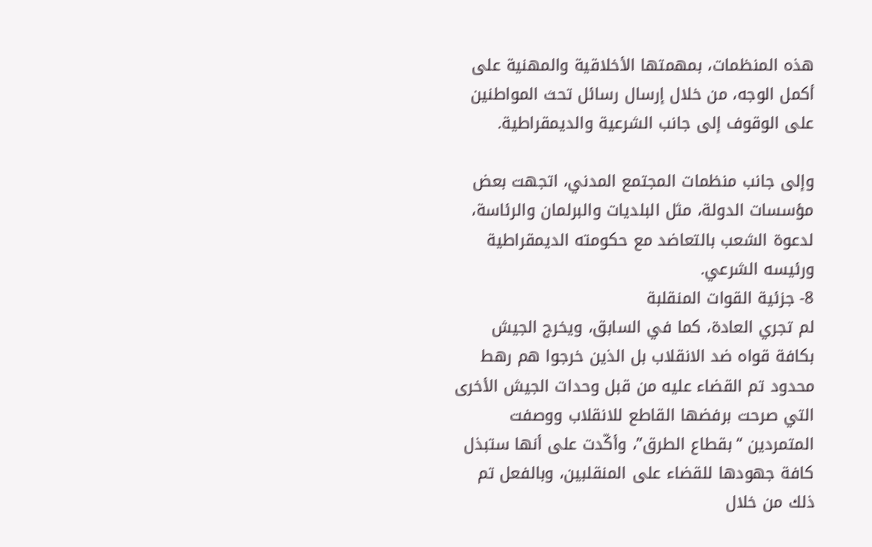هذه المنظمات، بمهمتها الأخلاقية والمهنية على أكمل الوجه، من خلال إرسال رسائل تحث المواطنين على الوقوف إلى جانب الشرعية والديمقراطية.

وإلى جانب منظمات المجتمع المدني، اتجهت بعض مؤسسات الدولة، مثل البلديات والبرلمان والرئاسة، لدعوة الشعب بالتعاضد مع حكومته الديمقراطية ورئيسه الشرعي.
8- جزئية القوات المنقلبة
لم تجري العادة، كما في السابق، ويخرج الجيش بكافة قواه ضد الانقلاب بل الذين خرجوا هم رهط محدود تم القضاء عليه من قبل وحدات الجيش الأخرى التي صرحت برفضها القاطع للانقلاب ووصفت المتمردين “بقطاع الطرق”، وأكّدت على أنها ستبذل كافة جهودها للقضاء على المنقلبين، وبالفعل تم ذلك من خلال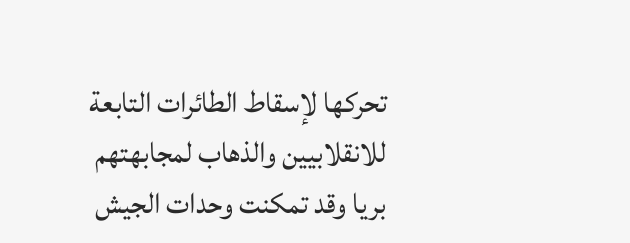تحركها لإسقاط الطائرات التابعة للانقلابيين والذهاب لمجابهتهم بريا وقد تمكنت وحدات الجيش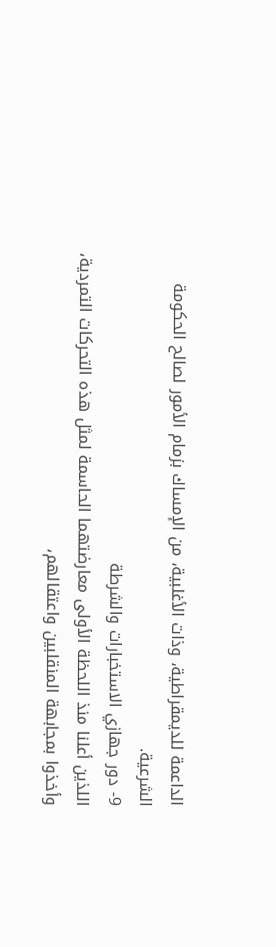الداعمة للديمقراطية، وذات الأغلبية، من الإمساك بزمام الأمور لصالح الحكومة الشرعية.
9- دور جهازي الاستخبارات والشرطة
اللذين أعلنا منذ اللحظة الأولى معارضتهما الحاسمة لمثل هذه التحركات التمردية، وأخذوا بمجابهة المنقلبين واعتقالهم،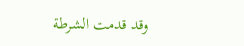وقد قدمت الشرطة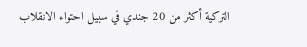التركية أكثر من 20 جندي في سبيل احتواء الانقلاب